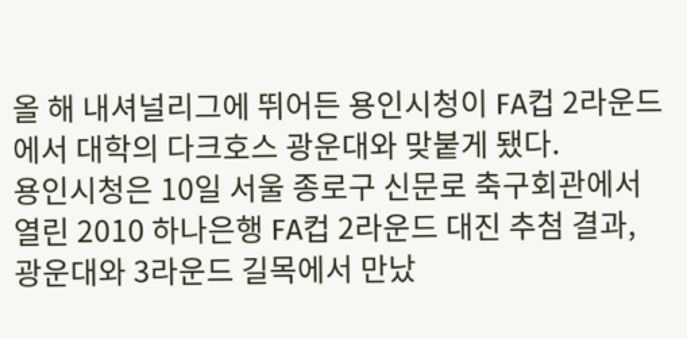올 해 내셔널리그에 뛰어든 용인시청이 FA컵 2라운드에서 대학의 다크호스 광운대와 맞붙게 됐다.
용인시청은 10일 서울 종로구 신문로 축구회관에서 열린 2010 하나은행 FA컵 2라운드 대진 추첨 결과, 광운대와 3라운드 길목에서 만났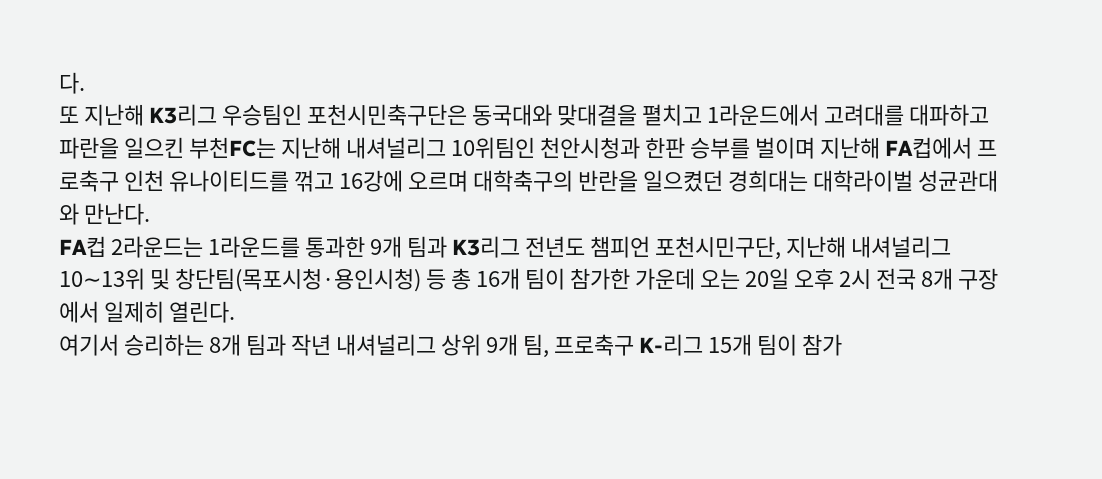다.
또 지난해 K3리그 우승팀인 포천시민축구단은 동국대와 맞대결을 펼치고 1라운드에서 고려대를 대파하고 파란을 일으킨 부천FC는 지난해 내셔널리그 10위팀인 천안시청과 한판 승부를 벌이며 지난해 FA컵에서 프로축구 인천 유나이티드를 꺾고 16강에 오르며 대학축구의 반란을 일으켰던 경희대는 대학라이벌 성균관대와 만난다.
FA컵 2라운드는 1라운드를 통과한 9개 팀과 K3리그 전년도 챔피언 포천시민구단, 지난해 내셔널리그 10∼13위 및 창단팀(목포시청·용인시청) 등 총 16개 팀이 참가한 가운데 오는 20일 오후 2시 전국 8개 구장에서 일제히 열린다.
여기서 승리하는 8개 팀과 작년 내셔널리그 상위 9개 팀, 프로축구 K-리그 15개 팀이 참가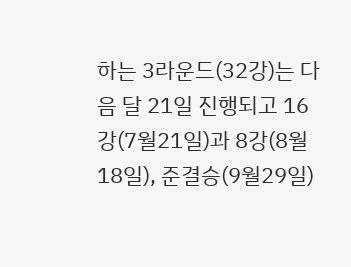하는 3라운드(32강)는 다음 달 21일 진행되고 16강(7월21일)과 8강(8월18일), 준결승(9월29일)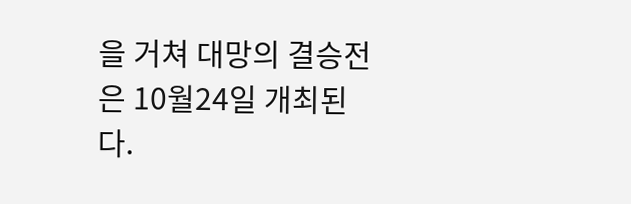을 거쳐 대망의 결승전은 10월24일 개최된다.